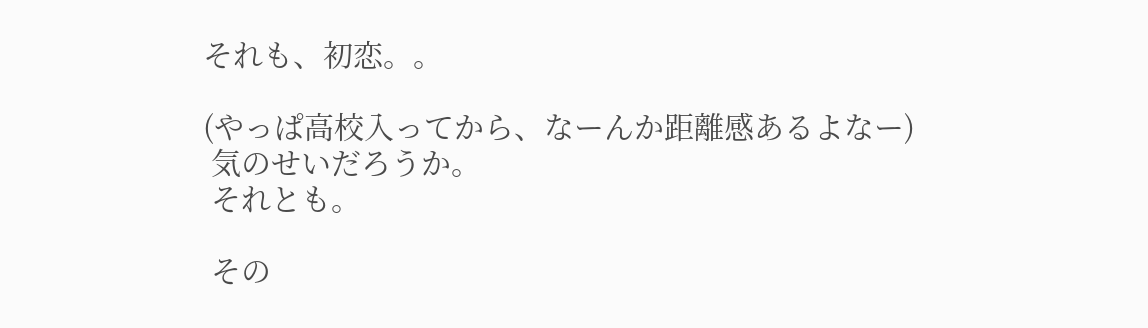それも、初恋。。

(やっぱ高校入ってから、なーんか距離感あるよなー)
 気のせいだろうか。
 それとも。

 その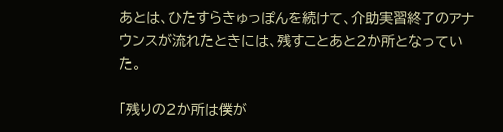あとは、ひたすらきゅっぽんを続けて、介助実習終了のアナウンスが流れたときには、残すことあと2か所となっていた。

「残りの2か所は僕が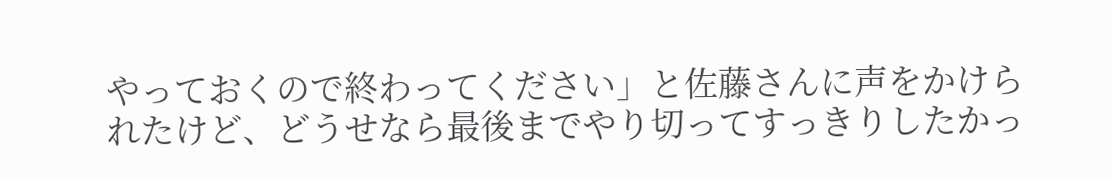やっておくので終わってください」と佐藤さんに声をかけられたけど、どうせなら最後までやり切ってすっきりしたかっ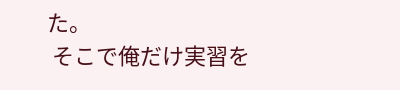た。
 そこで俺だけ実習を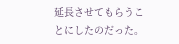延長させてもらうことにしたのだった。